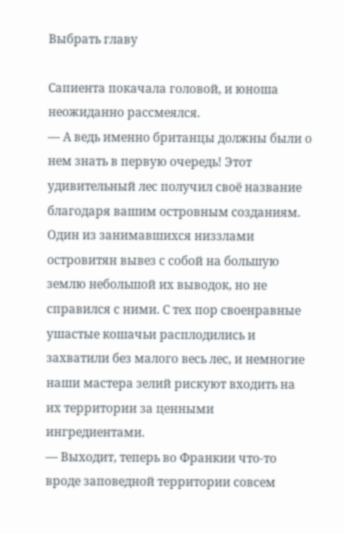Выбрать главу

Сапиента покачала головой, и юноша неожиданно рассмеялся.
— А ведь именно британцы должны были о нем знать в первую очередь! Этот удивительный лес получил своё название благодаря вашим островным созданиям. Один из занимавшихся низзлами островитян вывез с собой на большую землю небольшой их выводок, но не справился с ними. С тех пор своенравные ушастые кошачьи расплодились и захватили без малого весь лес, и немногие наши мастера зелий рискуют входить на их территории за ценными ингредиентами.
— Выходит, теперь во Франкии что-то вроде заповедной территории совсем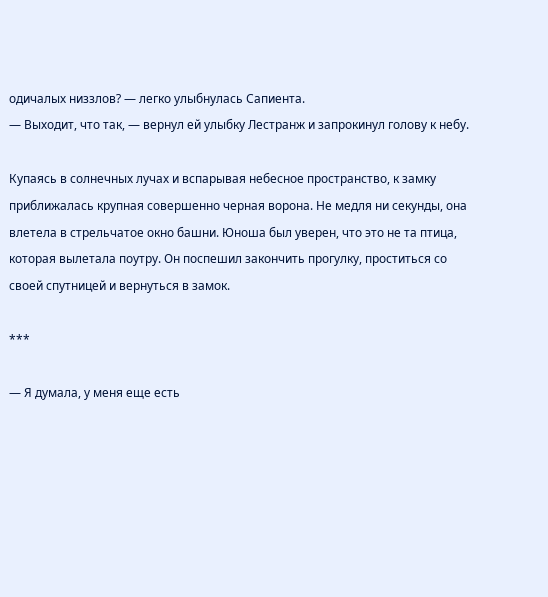одичалых низзлов? — легко улыбнулась Сапиента.
— Выходит, что так, — вернул ей улыбку Лестранж и запрокинул голову к небу.

Купаясь в солнечных лучах и вспарывая небесное пространство, к замку приближалась крупная совершенно черная ворона. Не медля ни секунды, она влетела в стрельчатое окно башни. Юноша был уверен, что это не та птица, которая вылетала поутру. Он поспешил закончить прогулку, проститься со своей спутницей и вернуться в замок.

***

— Я думала, у меня еще есть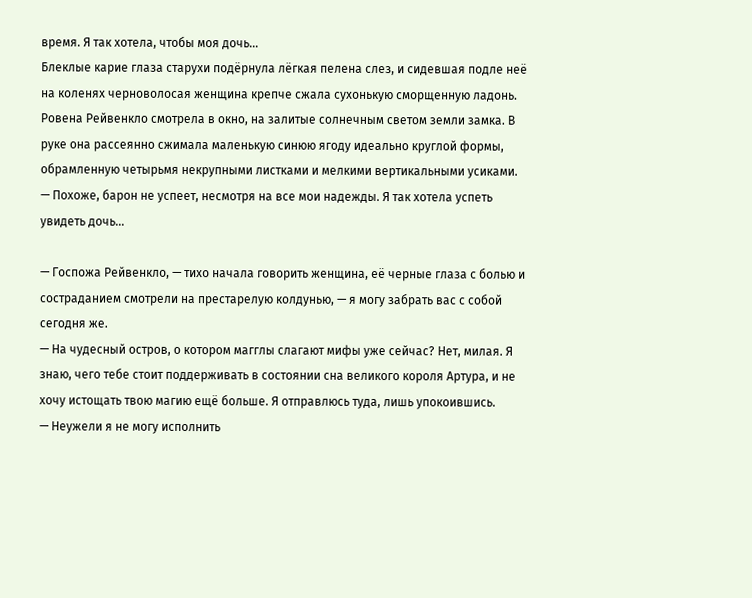время. Я так хотела, чтобы моя дочь…
Блеклые карие глаза старухи подёрнула лёгкая пелена слез, и сидевшая подле неё на коленях черноволосая женщина крепче сжала сухонькую сморщенную ладонь.
Ровена Рейвенкло смотрела в окно, на залитые солнечным светом земли замка. В руке она рассеянно сжимала маленькую синюю ягоду идеально круглой формы, обрамленную четырьмя некрупными листками и мелкими вертикальными усиками.
— Похоже, барон не успеет, несмотря на все мои надежды. Я так хотела успеть увидеть дочь…

— Госпожа Рейвенкло, — тихо начала говорить женщина, её черные глаза с болью и состраданием смотрели на престарелую колдунью, — я могу забрать вас с собой сегодня же.
— На чудесный остров, о котором магглы слагают мифы уже сейчас? Нет, милая. Я знаю, чего тебе стоит поддерживать в состоянии сна великого короля Артура, и не хочу истощать твою магию ещё больше. Я отправлюсь туда, лишь упокоившись.
— Неужели я не могу исполнить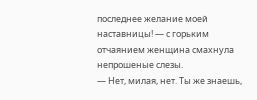последнее желание моей наставницы! — с горьким отчаянием женщина смахнула непрошеные слезы.
— Нет, милая, нет. Ты же знаешь,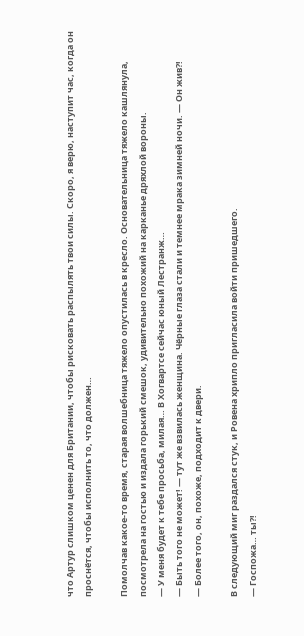что Артур слишком ценен для Британии, чтобы рисковать распылять твои силы. Скоро, я верю, наступит час, когда он проснётся, чтобы исполнить то, что должен…

Помолчав какое-то время, старая волшебница тяжело опустилась в кресло. Основательница тяжело кашлянула, посмотрела на гостью и издала горький смешок, удивительно похожий на карканье дряхлой вороны.
— У меня будет к тебе просьба, милая… В Хогвартсе сейчас юный Лестранж…
— Быть того не может! — тут же взвилась женщина. Чёрные глаза стали и темнее мрака зимней ночи. — Он жив?!
— Более того, он, похоже, подходит к двери.

В следующий миг раздался стук, и Ровена хрипло пригласила войти пришедшего.
— Госпожа… ты?!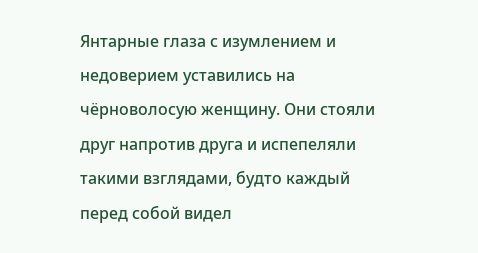Янтарные глаза с изумлением и недоверием уставились на чёрноволосую женщину. Они стояли друг напротив друга и испепеляли такими взглядами, будто каждый перед собой видел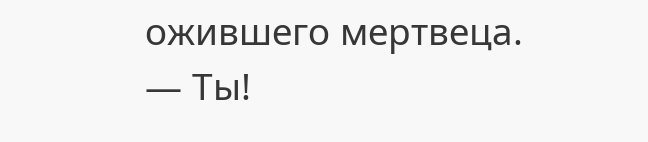ожившего мертвеца.
— Ты!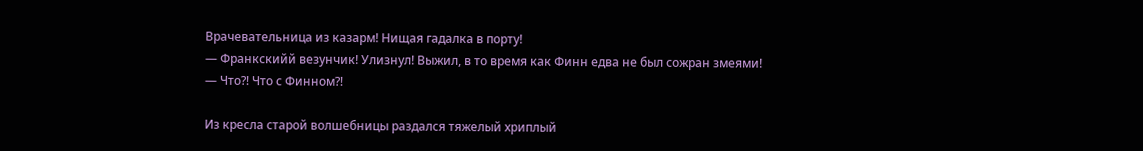Врачевательница из казарм! Нищая гадалка в порту!
— Франкскийй везунчик! Улизнул! Выжил, в то время как Финн едва не был сожран змеями!
— Что?! Что с Финном?!

Из кресла старой волшебницы раздался тяжелый хриплый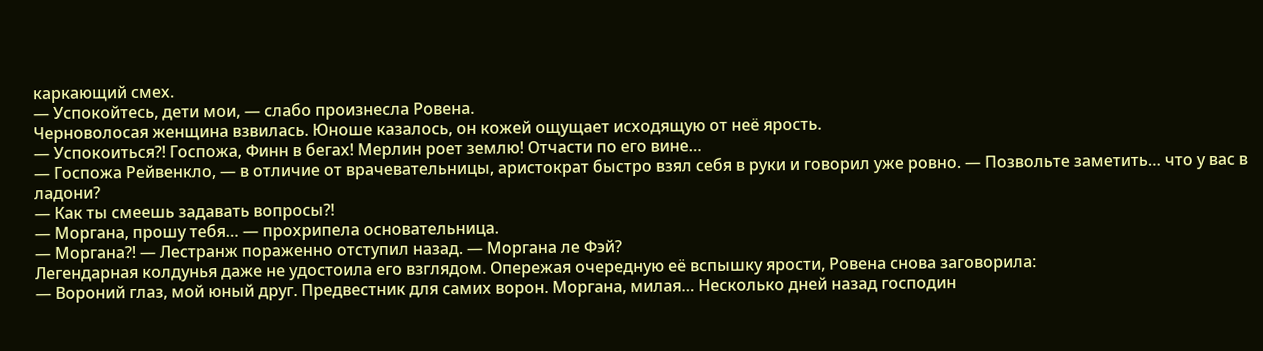каркающий смех.
— Успокойтесь, дети мои, — слабо произнесла Ровена.
Черноволосая женщина взвилась. Юноше казалось, он кожей ощущает исходящую от неё ярость.
— Успокоиться?! Госпожа, Финн в бегах! Мерлин роет землю! Отчасти по его вине…
— Госпожа Рейвенкло, — в отличие от врачевательницы, аристократ быстро взял себя в руки и говорил уже ровно. — Позвольте заметить… что у вас в ладони?
— Как ты смеешь задавать вопросы?!
— Моргана, прошу тебя… — прохрипела основательница.
— Моргана?! — Лестранж пораженно отступил назад. — Моргана ле Фэй?
Легендарная колдунья даже не удостоила его взглядом. Опережая очередную её вспышку ярости, Ровена снова заговорила:
— Вороний глаз, мой юный друг. Предвестник для самих ворон. Моргана, милая… Несколько дней назад господин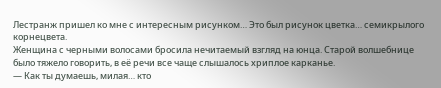Лестранж пришел ко мне с интересным рисунком… Это был рисунок цветка… семикрылого корнецвета.
Женщина с черными волосами бросила нечитаемый взгляд на юнца. Старой волшебнице было тяжело говорить, в её речи все чаще слышалось хриплое карканье.
— Как ты думаешь, милая… кто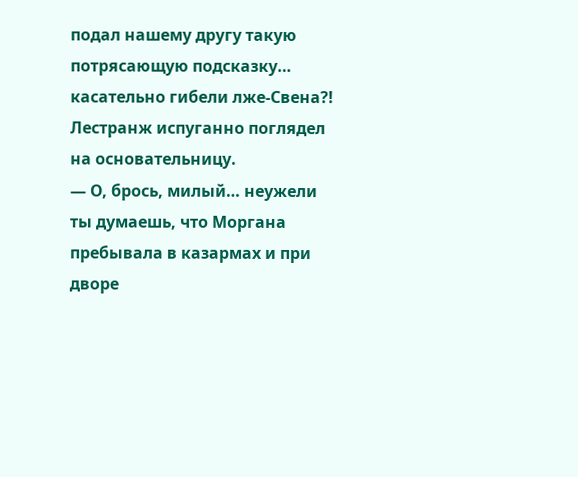подал нашему другу такую потрясающую подсказку… касательно гибели лже-Свена?!
Лестранж испуганно поглядел на основательницу.
— О, брось, милый… неужели ты думаешь, что Моргана пребывала в казармах и при дворе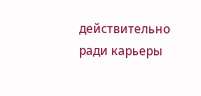действительно ради карьеры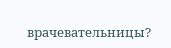врачевательницы?